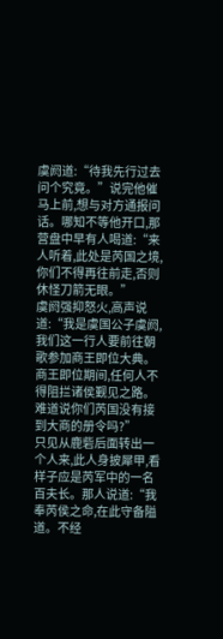虞阏道:“待我先行过去问个究竟。”说完他催马上前,想与对方通报问话。哪知不等他开口,那营盘中早有人喝道:“来人听着,此处是芮国之境,你们不得再往前走,否则休怪刀箭无眼。”
虞阏强抑怒火,高声说道:“我是虞国公子虞阏,我们这一行人要前往朝歌参加商王即位大典。商王即位期间,任何人不得阻拦诸侯觐见之路。难道说你们芮国没有接到大商的册令吗?”
只见从鹿砦后面转出一个人来,此人身披犀甲,看样子应是芮军中的一名百夫长。那人说道:“我奉芮侯之命,在此守备隘道。不经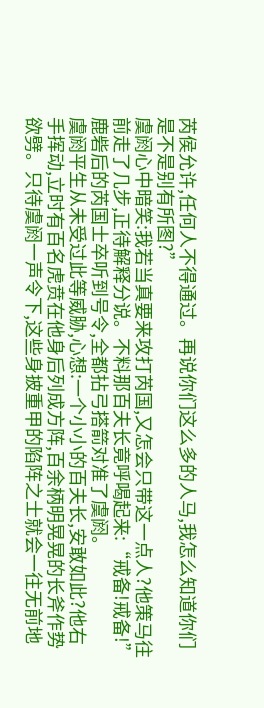芮侯允许,任何人不得通过。再说你们这么多的人马,我怎么知道你们是不是别有所图?”
虞阏心中暗笑:我若当真要来攻打芮国,又怎会只带这一点人?他策马往前走了几步,正待解释分说。不料那百夫长竟呼喝起来:“戒备!戒备!”鹿砦后的芮国士卒听到号令,全都拈弓搭箭对准了虞阏。
虞阏平生从未受过此等威胁,心想:一个小小的百夫长,安敢如此?他右手挥动,立时有百名虎贲在他身后列成方阵,百余柄明晃晃的长斧作势欲劈。只待虞阏一声令下,这些身披重甲的陷阵之士就会一往无前地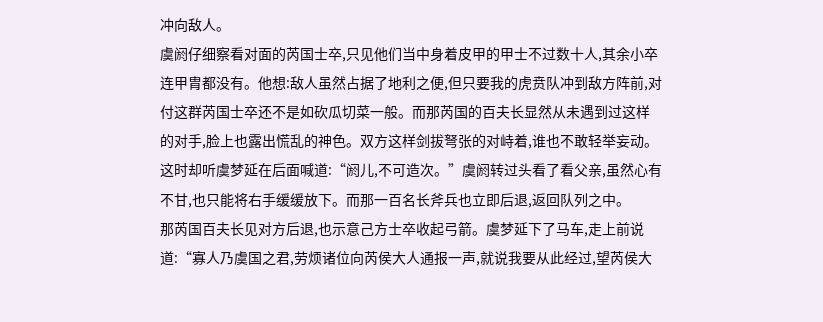冲向敌人。
虞阏仔细察看对面的芮国士卒,只见他们当中身着皮甲的甲士不过数十人,其余小卒连甲胄都没有。他想:敌人虽然占据了地利之便,但只要我的虎贲队冲到敌方阵前,对付这群芮国士卒还不是如砍瓜切菜一般。而那芮国的百夫长显然从未遇到过这样的对手,脸上也露出慌乱的神色。双方这样剑拔弩张的对峙着,谁也不敢轻举妄动。
这时却听虞梦延在后面喊道:“阏儿,不可造次。”虞阏转过头看了看父亲,虽然心有不甘,也只能将右手缓缓放下。而那一百名长斧兵也立即后退,返回队列之中。
那芮国百夫长见对方后退,也示意己方士卒收起弓箭。虞梦延下了马车,走上前说道:“寡人乃虞国之君,劳烦诸位向芮侯大人通报一声,就说我要从此经过,望芮侯大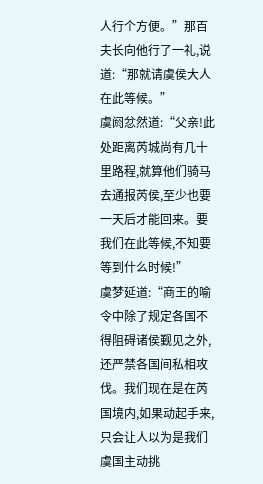人行个方便。”那百夫长向他行了一礼,说道:“那就请虞侯大人在此等候。”
虞阏忿然道:“父亲!此处距离芮城尚有几十里路程,就算他们骑马去通报芮侯,至少也要一天后才能回来。要我们在此等候,不知要等到什么时候!”
虞梦延道:“商王的喻令中除了规定各国不得阻碍诸侯觐见之外,还严禁各国间私相攻伐。我们现在是在芮国境内,如果动起手来,只会让人以为是我们虞国主动挑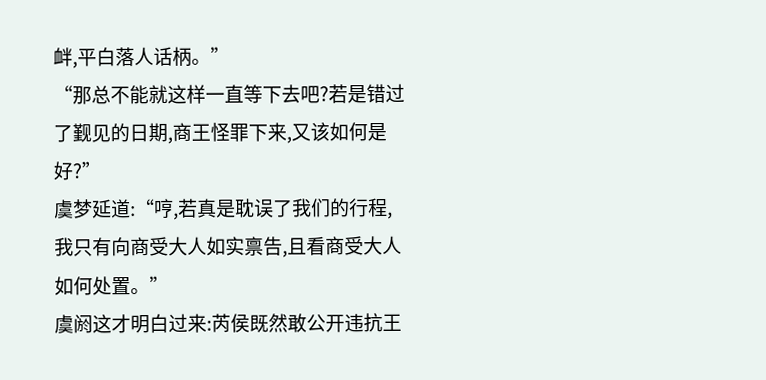衅,平白落人话柄。”
“那总不能就这样一直等下去吧?若是错过了觐见的日期,商王怪罪下来,又该如何是好?”
虞梦延道:“哼,若真是耽误了我们的行程,我只有向商受大人如实禀告,且看商受大人如何处置。”
虞阏这才明白过来:芮侯既然敢公开违抗王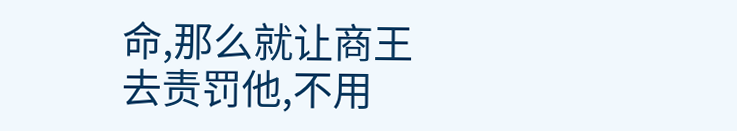命,那么就让商王去责罚他,不用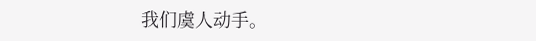我们虞人动手。